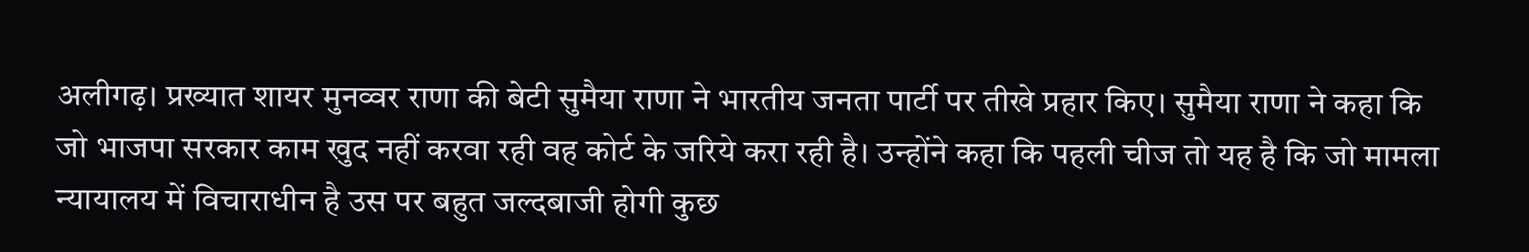अलीगढ़। प्रख्यात शायर मुनव्वर राणा की बेटी सुमैया राणा ने भारतीय जनता पार्टी पर तीखे प्रहार किए। सुमैया राणा ने कहा कि जो भाजपा सरकार काम खुद नहीं करवा रही वह कोर्ट के जरिये करा रही है। उन्होंने कहा कि पहली चीज तो यह है कि जो मामला न्यायालय में विचाराधीन है उस पर बहुत जल्दबाजी होगी कुछ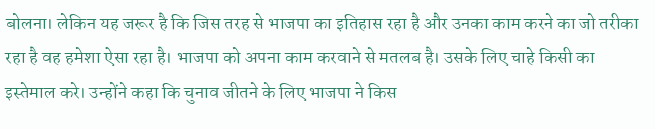बोलना। लेकिन यह जरूर है कि जिस तरह से भाजपा का इतिहास रहा है और उनका काम करने का जो तरीका रहा है वह हमेशा ऐसा रहा है। भाजपा को अपना काम करवाने से मतलब है। उसके लिए चाहे किसी का इस्तेमाल करे। उन्होंने कहा कि चुनाव जीतने के लिए भाजपा ने किस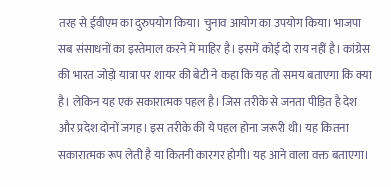तरह से ईवीएम का दुरुपयोग किया। चुनाव आयोग का उपयोग किया। भाजपा सब संसाधनों का इस्तेमाल करने में माहिर है। इसमें कोई दो राय नहीं है। कांग्रेस की भारत जोड़ो यात्रा पर शायर की बेटी ने कहा कि यह तो समय बताएगा कि क्या है। लेकिन यह एक सकारात्मक पहल है। जिस तरीके से जनता पीड़ित है देश और प्रदेश दोनों जगह। इस तरीके की ये पहल होना जरूरी थी। यह कितना सकारात्मक रूप लेती है या कितनी कारगर होगी। यह आने वाला वक्त बताएगा।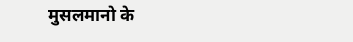मुसलमानो के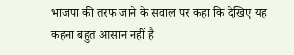भाजपा की तरफ जाने के सवाल पर कहा कि देखिए यह कहना बहुत आसान नहीं है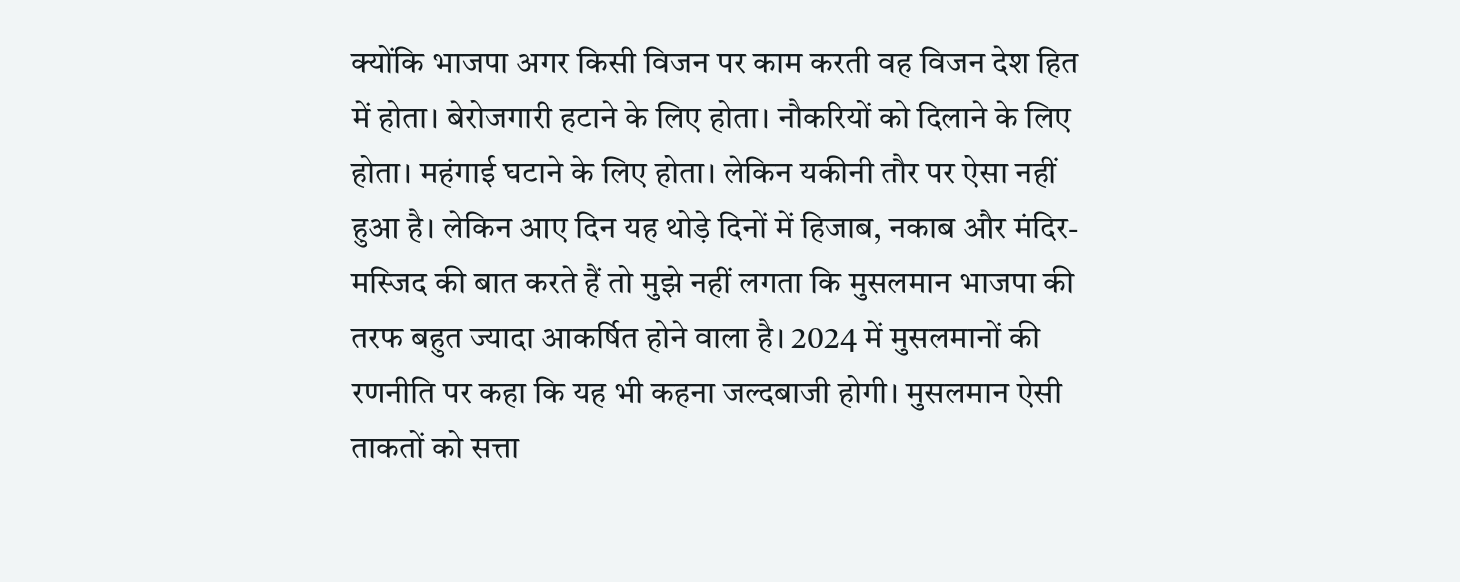क्योंकि भाजपा अगर किसी विजन पर काम करती वह विजन देश हित में होता। बेरोजगारी हटाने के लिए होता। नौकरियों को दिलाने के लिए होता। महंगाई घटाने के लिए होता। लेकिन यकीनी तौर पर ऐसा नहीं हुआ है। लेकिन आए दिन यह थोड़े दिनों में हिजाब, नकाब और मंदिर-मस्जिद की बात करते हैं तो मुझे नहीं लगता कि मुसलमान भाजपा की तरफ बहुत ज्यादा आकर्षित होने वाला है। 2024 में मुसलमानों की रणनीति पर कहा कि यह भी कहना जल्दबाजी होगी। मुसलमान ऐसी ताकतों को सत्ता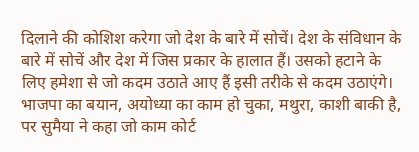दिलाने की कोशिश करेगा जो देश के बारे में सोचें। देश के संविधान के बारे में सोचें और देश में जिस प्रकार के हालात हैं। उसको हटाने के लिए हमेशा से जो कदम उठाते आए हैं इसी तरीके से कदम उठाएंगे।
भाजपा का बयान, अयोध्या का काम हो चुका, मथुरा, काशी बाकी है, पर सुमैया ने कहा जो काम कोर्ट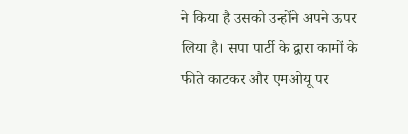ने किया है उसको उन्होंने अपने ऊपर लिया है। सपा पार्टी के द्वारा कामों के फीते काटकर और एमओयू पर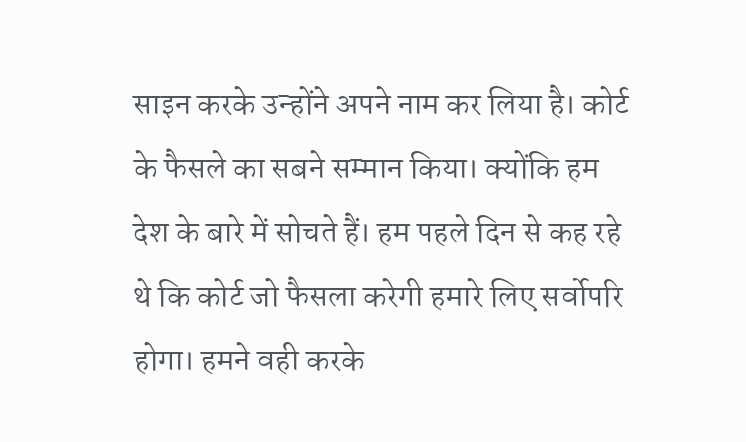साइन करके उन्होंने अपने नाम कर लिया है। कोर्ट के फैसले का सबने सम्मान किया। क्योंकि हम देश के बारे में सोचते हैं। हम पहले दिन से कह रहे थे कि कोर्ट जो फैसला करेगी हमारे लिए सर्वोपरि होगा। हमने वही करके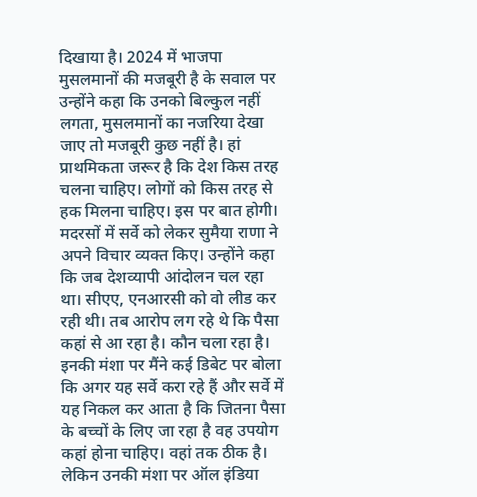दिखाया है। 2024 में भाजपा मुसलमानों की मजबूरी है के सवाल पर उन्होंने कहा कि उनको बिल्कुल नहीं लगता, मुसलमानों का नजरिया देखा जाए तो मजबूरी कुछ नहीं है। हां प्राथमिकता जरूर है कि देश किस तरह चलना चाहिए। लोगों को किस तरह से हक मिलना चाहिए। इस पर बात होगी।
मदरसों में सर्वे को लेकर सुमैया राणा ने अपने विचार व्यक्त किए। उन्होंने कहा कि जब देशव्यापी आंदोलन चल रहा था। सीएए, एनआरसी को वो लीड कर रही थी। तब आरोप लग रहे थे कि पैसा कहां से आ रहा है। कौन चला रहा है। इनकी मंशा पर मैंने कई डिबेट पर बोला कि अगर यह सर्वे करा रहे हैं और सर्वे में यह निकल कर आता है कि जितना पैसा के बच्चों के लिए जा रहा है वह उपयोग कहां होना चाहिए। वहां तक ठीक है। लेकिन उनकी मंशा पर ऑल इंडिया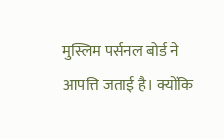मुस्लिम पर्सनल बोर्ड ने आपत्ति जताई है। क्योंकि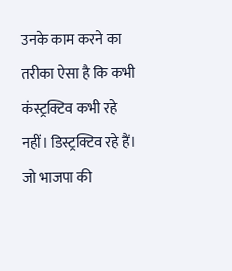उनके काम करने का तरीका ऐसा है कि कभी कंस्ट्रक्टिव कभी रहे नहीं। डिस्ट्रक्टिव रहे हैं। जो भाजपा की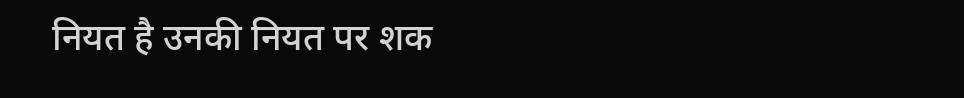नियत है उनकी नियत पर शक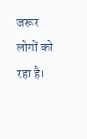जरूर लोगों को रहा है।